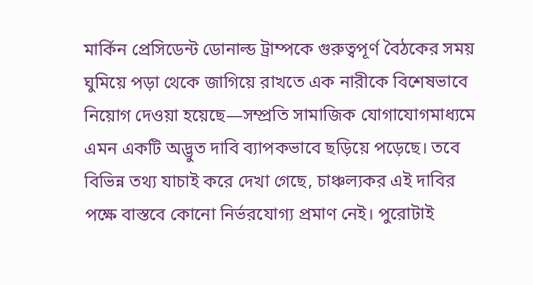মার্কিন প্রেসিডেন্ট ডোনাল্ড ট্রাম্পকে গুরুত্বপূর্ণ বৈঠকের সময় ঘুমিয়ে পড়া থেকে জাগিয়ে রাখতে এক নারীকে বিশেষভাবে নিয়োগ দেওয়া হয়েছে—সম্প্রতি সামাজিক যোগাযোগমাধ্যমে এমন একটি অদ্ভুত দাবি ব্যাপকভাবে ছড়িয়ে পড়েছে। তবে বিভিন্ন তথ্য যাচাই করে দেখা গেছে, চাঞ্চল্যকর এই দাবির পক্ষে বাস্তবে কোনো নির্ভরযোগ্য প্রমাণ নেই। পুরোটাই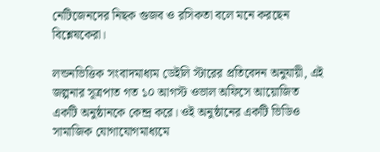নেটিজেনদের নিছক গুজব ও রসিকতা বলে মনে করছেন বিশ্লেষকেরা।

লন্ডনভিত্তিক সংবাদমাধ্যম ডেইলি স্টারের প্রতিবেদন অনুযায়ী, এই জল্পনার সূত্রপাত গত ১০ আগস্ট ওভাল অফিসে আয়োজিত একটি অনুষ্ঠানকে কেন্দ্র করে। ওই অনুষ্ঠানের একটি ভিডিও সামাজিক যোগাযোগমাধ্যমে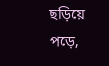ছড়িয়ে পড়ে,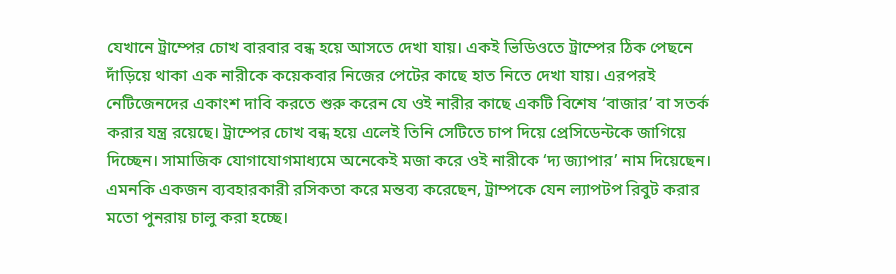যেখানে ট্রাম্পের চোখ বারবার বন্ধ হয়ে আসতে দেখা যায়। একই ভিডিওতে ট্রাম্পের ঠিক পেছনে দাঁড়িয়ে থাকা এক নারীকে কয়েকবার নিজের পেটের কাছে হাত নিতে দেখা যায়। এরপরই নেটিজেনদের একাংশ দাবি করতে শুরু করেন যে ওই নারীর কাছে একটি বিশেষ ‘বাজার’ বা সতর্ক করার যন্ত্র রয়েছে। ট্রাম্পের চোখ বন্ধ হয়ে এলেই তিনি সেটিতে চাপ দিয়ে প্রেসিডেন্টকে জাগিয়ে দিচ্ছেন। সামাজিক যোগাযোগমাধ্যমে অনেকেই মজা করে ওই নারীকে ‘দ্য জ্যাপার’ নাম দিয়েছেন। এমনকি একজন ব্যবহারকারী রসিকতা করে মন্তব্য করেছেন, ট্রাম্পকে যেন ল্যাপটপ রিবুট করার মতো পুনরায় চালু করা হচ্ছে।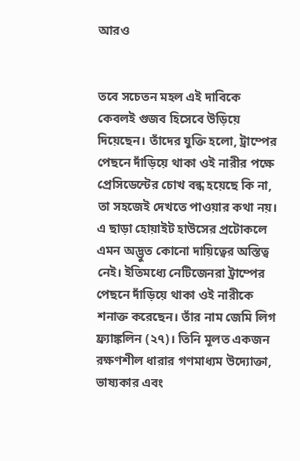আরও


তবে সচেতন মহল এই দাবিকে কেবলই গুজব হিসেবে উড়িয়ে দিয়েছেন। তাঁদের যুক্তি হলো, ট্রাম্পের পেছনে দাঁড়িয়ে থাকা ওই নারীর পক্ষে প্রেসিডেন্টের চোখ বন্ধ হয়েছে কি না, তা সহজেই দেখতে পাওয়ার কথা নয়। এ ছাড়া হোয়াইট হাউসের প্রটোকলে এমন অদ্ভুত কোনো দায়িত্বের অস্তিত্ব নেই। ইতিমধ্যে নেটিজেনরা ট্রাম্পের পেছনে দাঁড়িয়ে থাকা ওই নারীকে শনাক্ত করেছেন। তাঁর নাম জেমি লিগ ফ্র্যাঙ্কলিন (২৭)। তিনি মূলত একজন রক্ষণশীল ধারার গণমাধ্যম উদ্যোক্তা, ভাষ্যকার এবং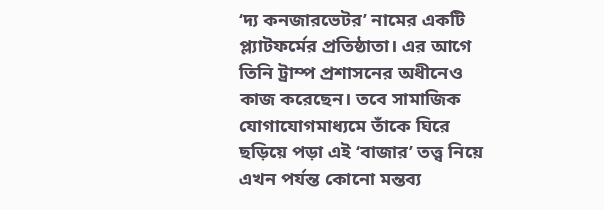‘দ্য কনজারভেটর’ নামের একটি প্ল্যাটফর্মের প্রতিষ্ঠাতা। এর আগে তিনি ট্রাম্প প্রশাসনের অধীনেও কাজ করেছেন। তবে সামাজিক যোগাযোগমাধ্যমে তাঁকে ঘিরে ছড়িয়ে পড়া এই ‘বাজার’ তত্ত্ব নিয়ে এখন পর্যন্ত কোনো মন্তব্য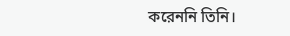করেননি তিনি।